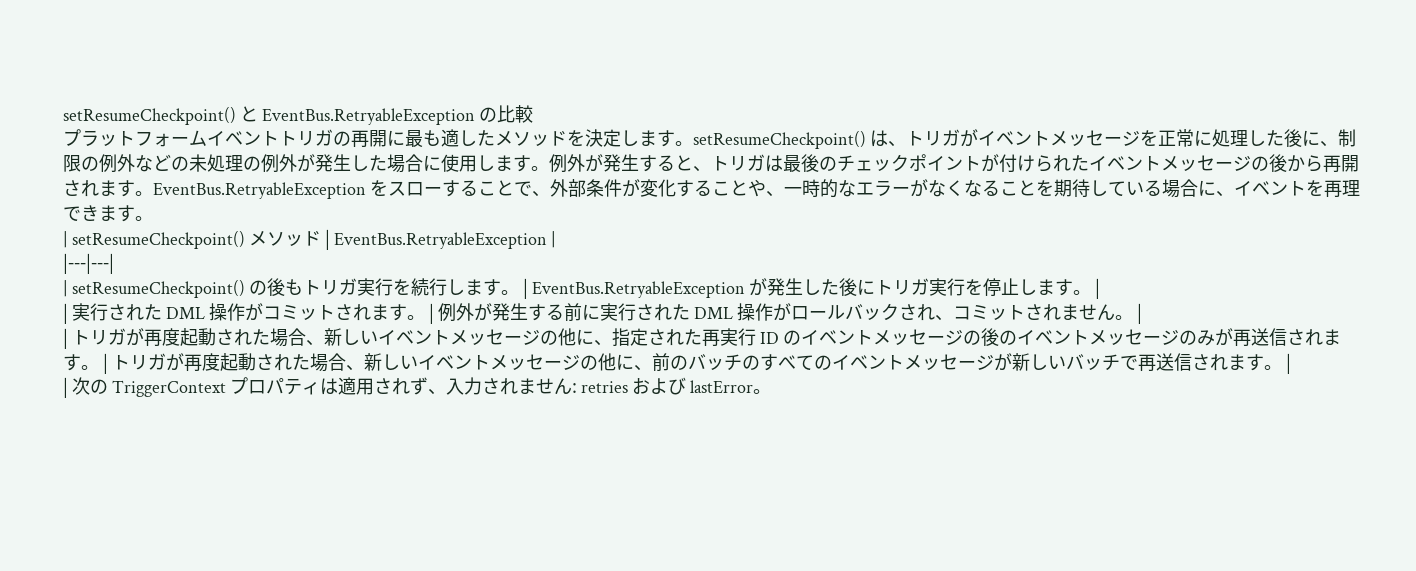setResumeCheckpoint() と EventBus.RetryableException の比較
プラットフォームイベントトリガの再開に最も適したメソッドを決定します。setResumeCheckpoint() は、トリガがイベントメッセージを正常に処理した後に、制限の例外などの未処理の例外が発生した場合に使用します。例外が発生すると、トリガは最後のチェックポイントが付けられたイベントメッセージの後から再開されます。EventBus.RetryableException をスローすることで、外部条件が変化することや、一時的なエラーがなくなることを期待している場合に、イベントを再理できます。
| setResumeCheckpoint() メソッド | EventBus.RetryableException |
|---|---|
| setResumeCheckpoint() の後もトリガ実行を続行します。 | EventBus.RetryableException が発生した後にトリガ実行を停止します。 |
| 実行された DML 操作がコミットされます。 | 例外が発生する前に実行された DML 操作がロールバックされ、コミットされません。 |
| トリガが再度起動された場合、新しいイベントメッセージの他に、指定された再実行 ID のイベントメッセージの後のイベントメッセージのみが再送信されます。 | トリガが再度起動された場合、新しいイベントメッセージの他に、前のバッチのすべてのイベントメッセージが新しいバッチで再送信されます。 |
| 次の TriggerContext プロパティは適用されず、入力されません: retries および lastError。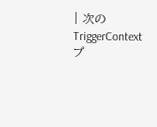| 次の TriggerContext プ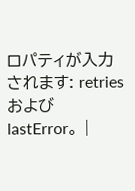ロパティが入力されます: retries および lastError。 |